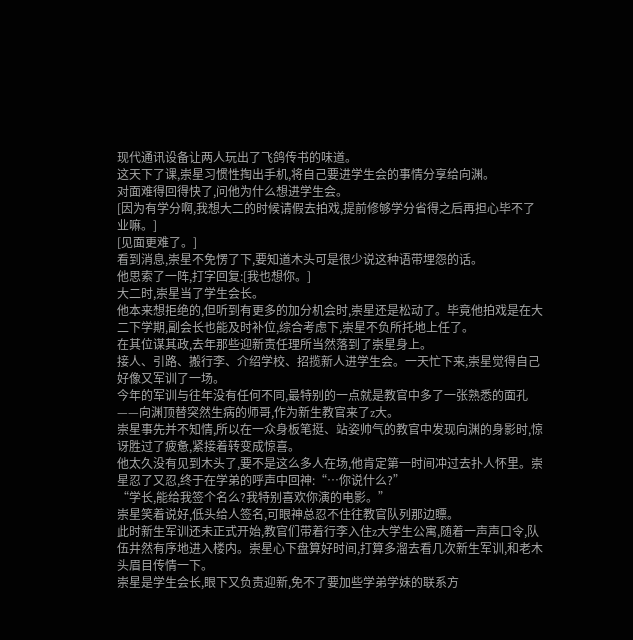现代通讯设备让两人玩出了飞鸽传书的味道。
这天下了课,崇星习惯性掏出手机,将自己要进学生会的事情分享给向渊。
对面难得回得快了,问他为什么想进学生会。
[因为有学分啊,我想大二的时候请假去拍戏,提前修够学分省得之后再担心毕不了业嘛。]
[见面更难了。]
看到消息,崇星不免愣了下,要知道木头可是很少说这种语带埋怨的话。
他思索了一阵,打字回复:[我也想你。]
大二时,崇星当了学生会长。
他本来想拒绝的,但听到有更多的加分机会时,崇星还是松动了。毕竟他拍戏是在大二下学期,副会长也能及时补位,综合考虑下,崇星不负所托地上任了。
在其位谋其政,去年那些迎新责任理所当然落到了崇星身上。
接人、引路、搬行李、介绍学校、招揽新人进学生会。一天忙下来,崇星觉得自己好像又军训了一场。
今年的军训与往年没有任何不同,最特别的一点就是教官中多了一张熟悉的面孔——向渊顶替突然生病的师哥,作为新生教官来了z大。
崇星事先并不知情,所以在一众身板笔挺、站姿帅气的教官中发现向渊的身影时,惊讶胜过了疲惫,紧接着转变成惊喜。
他太久没有见到木头了,要不是这么多人在场,他肯定第一时间冲过去扑人怀里。崇星忍了又忍,终于在学弟的呼声中回神:“…你说什么?”
“学长,能给我签个名么?我特别喜欢你演的电影。”
崇星笑着说好,低头给人签名,可眼神总忍不住往教官队列那边瞟。
此时新生军训还未正式开始,教官们带着行李入住z大学生公寓,随着一声声口令,队伍井然有序地进入楼内。崇星心下盘算好时间,打算多溜去看几次新生军训,和老木头眉目传情一下。
崇星是学生会长,眼下又负责迎新,免不了要加些学弟学妹的联系方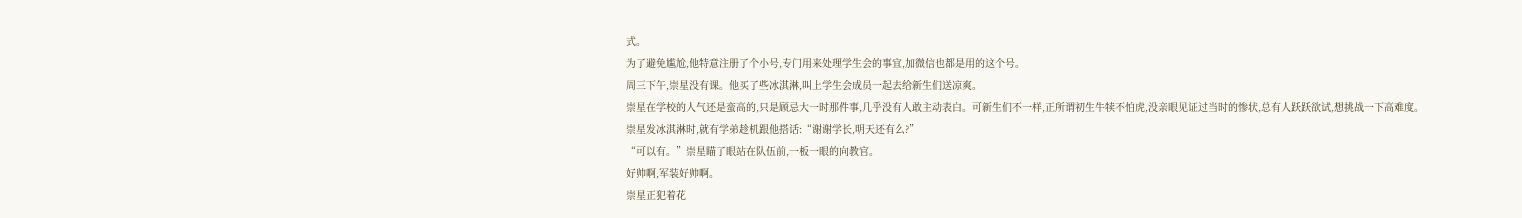式。
为了避免尴尬,他特意注册了个小号,专门用来处理学生会的事宜,加微信也都是用的这个号。
周三下午,崇星没有课。他买了些冰淇淋,叫上学生会成员一起去给新生们送凉爽。
崇星在学校的人气还是蛮高的,只是顾忌大一时那件事,几乎没有人敢主动表白。可新生们不一样,正所谓初生牛犊不怕虎,没亲眼见证过当时的惨状,总有人跃跃欲试,想挑战一下高难度。
崇星发冰淇淋时,就有学弟趁机跟他搭话:“谢谢学长,明天还有么?”
“可以有。”崇星瞄了眼站在队伍前,一板一眼的向教官。
好帅啊,军装好帅啊。
崇星正犯着花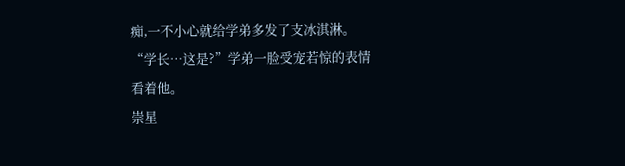痴,一不小心就给学弟多发了支冰淇淋。
“学长…这是?”学弟一脸受宠若惊的表情看着他。
崇星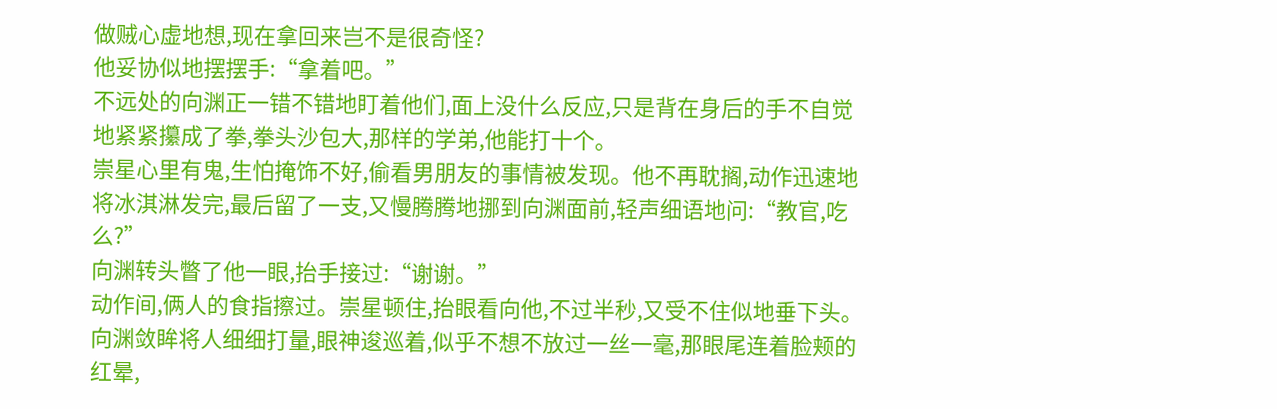做贼心虚地想,现在拿回来岂不是很奇怪?
他妥协似地摆摆手:“拿着吧。”
不远处的向渊正一错不错地盯着他们,面上没什么反应,只是背在身后的手不自觉地紧紧攥成了拳,拳头沙包大,那样的学弟,他能打十个。
崇星心里有鬼,生怕掩饰不好,偷看男朋友的事情被发现。他不再耽搁,动作迅速地将冰淇淋发完,最后留了一支,又慢腾腾地挪到向渊面前,轻声细语地问:“教官,吃么?”
向渊转头瞥了他一眼,抬手接过:“谢谢。”
动作间,俩人的食指擦过。崇星顿住,抬眼看向他,不过半秒,又受不住似地垂下头。
向渊敛眸将人细细打量,眼神逡巡着,似乎不想不放过一丝一毫,那眼尾连着脸颊的红晕,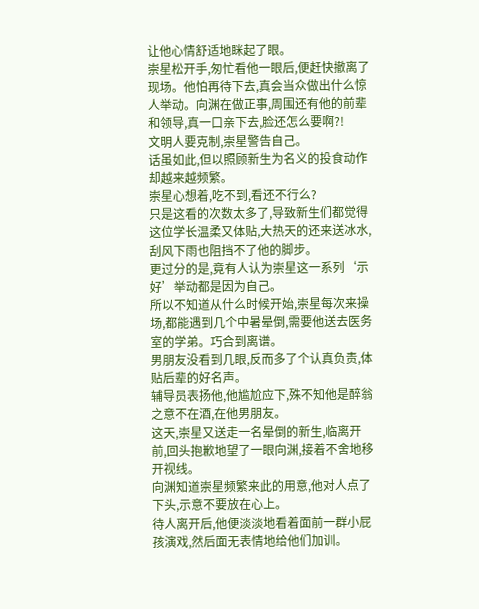让他心情舒适地眯起了眼。
崇星松开手,匆忙看他一眼后,便赶快撤离了现场。他怕再待下去,真会当众做出什么惊人举动。向渊在做正事,周围还有他的前辈和领导,真一口亲下去,脸还怎么要啊?!
文明人要克制,崇星警告自己。
话虽如此,但以照顾新生为名义的投食动作却越来越频繁。
崇星心想着,吃不到,看还不行么?
只是这看的次数太多了,导致新生们都觉得这位学长温柔又体贴,大热天的还来送冰水,刮风下雨也阻挡不了他的脚步。
更过分的是,竟有人认为崇星这一系列‘示好’举动都是因为自己。
所以不知道从什么时候开始,崇星每次来操场,都能遇到几个中暑晕倒,需要他送去医务室的学弟。巧合到离谱。
男朋友没看到几眼,反而多了个认真负责,体贴后辈的好名声。
辅导员表扬他,他尴尬应下,殊不知他是醉翁之意不在酒,在他男朋友。
这天,崇星又送走一名晕倒的新生,临离开前,回头抱歉地望了一眼向渊,接着不舍地移开视线。
向渊知道崇星频繁来此的用意,他对人点了下头,示意不要放在心上。
待人离开后,他便淡淡地看着面前一群小屁孩演戏,然后面无表情地给他们加训。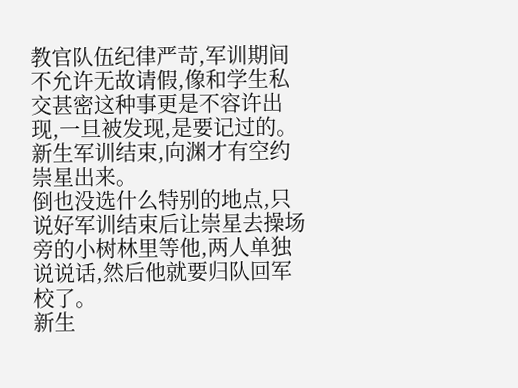教官队伍纪律严苛,军训期间不允许无故请假,像和学生私交甚密这种事更是不容许出现,一旦被发现,是要记过的。
新生军训结束,向渊才有空约崇星出来。
倒也没选什么特别的地点,只说好军训结束后让崇星去操场旁的小树林里等他,两人单独说说话,然后他就要归队回军校了。
新生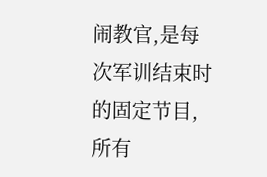闹教官,是每次军训结束时的固定节目,所有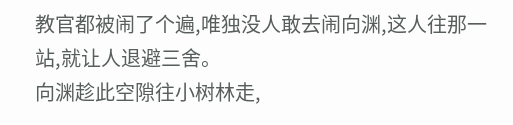教官都被闹了个遍,唯独没人敢去闹向渊,这人往那一站,就让人退避三舍。
向渊趁此空隙往小树林走,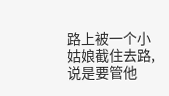路上被一个小姑娘截住去路,说是要管他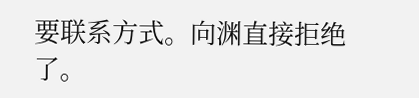要联系方式。向渊直接拒绝了。